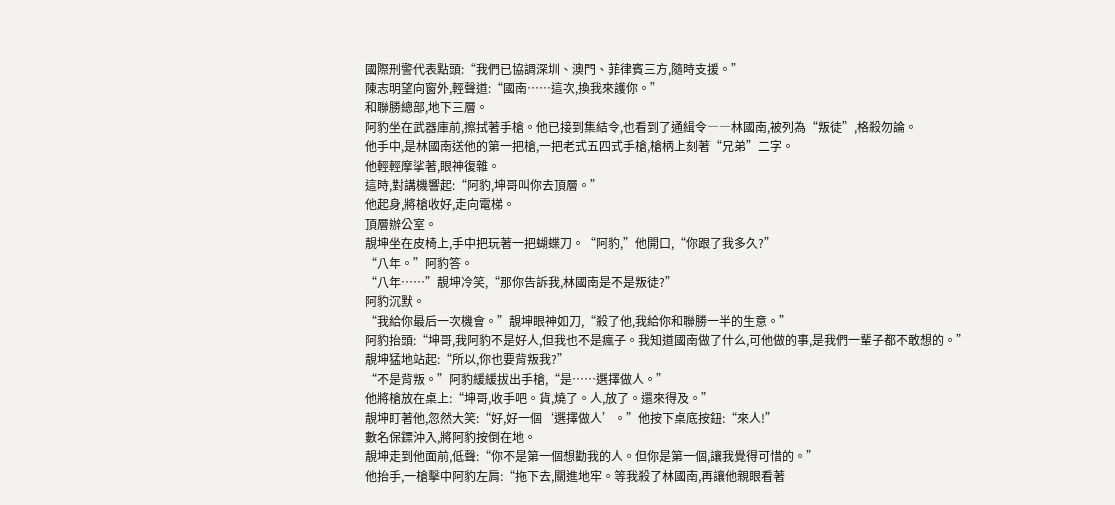國際刑警代表點頭:“我們已協調深圳、澳門、菲律賓三方,隨時支援。”
陳志明望向窗外,輕聲道:“國南……這次,換我來護你。”
和聯勝總部,地下三層。
阿豹坐在武器庫前,擦拭著手槍。他已接到集結令,也看到了通緝令――林國南,被列為“叛徒”,格殺勿論。
他手中,是林國南送他的第一把槍,一把老式五四式手槍,槍柄上刻著“兄弟”二字。
他輕輕摩挲著,眼神復雜。
這時,對講機響起:“阿豹,坤哥叫你去頂層。”
他起身,將槍收好,走向電梯。
頂層辦公室。
靚坤坐在皮椅上,手中把玩著一把蝴蝶刀。“阿豹,”他開口,“你跟了我多久?”
“八年。”阿豹答。
“八年……”靚坤冷笑,“那你告訴我,林國南是不是叛徒?”
阿豹沉默。
“我給你最后一次機會。”靚坤眼神如刀,“殺了他,我給你和聯勝一半的生意。”
阿豹抬頭:“坤哥,我阿豹不是好人,但我也不是瘋子。我知道國南做了什么,可他做的事,是我們一輩子都不敢想的。”
靚坤猛地站起:“所以,你也要背叛我?”
“不是背叛。”阿豹緩緩拔出手槍,“是……選擇做人。”
他將槍放在桌上:“坤哥,收手吧。貨,燒了。人,放了。還來得及。”
靚坤盯著他,忽然大笑:“好,好一個‘選擇做人’。”他按下桌底按鈕:“來人!”
數名保鏢沖入,將阿豹按倒在地。
靚坤走到他面前,低聲:“你不是第一個想勸我的人。但你是第一個,讓我覺得可惜的。”
他抬手,一槍擊中阿豹左肩:“拖下去,關進地牢。等我殺了林國南,再讓他親眼看著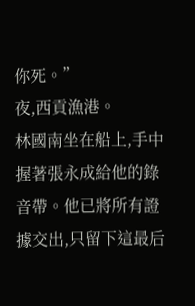你死。”
夜,西貢漁港。
林國南坐在船上,手中握著張永成給他的錄音帶。他已將所有證據交出,只留下這最后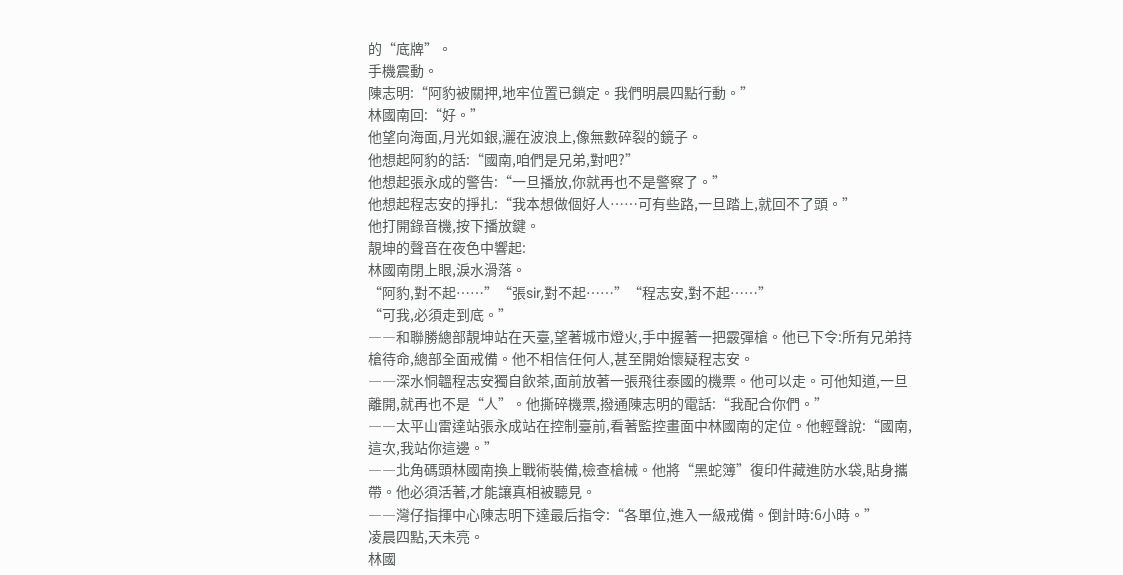的“底牌”。
手機震動。
陳志明:“阿豹被關押,地牢位置已鎖定。我們明晨四點行動。”
林國南回:“好。”
他望向海面,月光如銀,灑在波浪上,像無數碎裂的鏡子。
他想起阿豹的話:“國南,咱們是兄弟,對吧?”
他想起張永成的警告:“一旦播放,你就再也不是警察了。”
他想起程志安的掙扎:“我本想做個好人……可有些路,一旦踏上,就回不了頭。”
他打開錄音機,按下播放鍵。
靚坤的聲音在夜色中響起:
林國南閉上眼,淚水滑落。
“阿豹,對不起……”“張sir,對不起……”“程志安,對不起……”
“可我,必須走到底。”
――和聯勝總部靚坤站在天臺,望著城市燈火,手中握著一把霰彈槍。他已下令:所有兄弟持槍待命,總部全面戒備。他不相信任何人,甚至開始懷疑程志安。
――深水恫韞程志安獨自飲茶,面前放著一張飛往泰國的機票。他可以走。可他知道,一旦離開,就再也不是“人”。他撕碎機票,撥通陳志明的電話:“我配合你們。”
――太平山雷達站張永成站在控制臺前,看著監控畫面中林國南的定位。他輕聲說:“國南,這次,我站你這邊。”
――北角碼頭林國南換上戰術裝備,檢查槍械。他將“黑蛇簿”復印件藏進防水袋,貼身攜帶。他必須活著,才能讓真相被聽見。
――灣仔指揮中心陳志明下達最后指令:“各單位,進入一級戒備。倒計時:6小時。”
凌晨四點,天未亮。
林國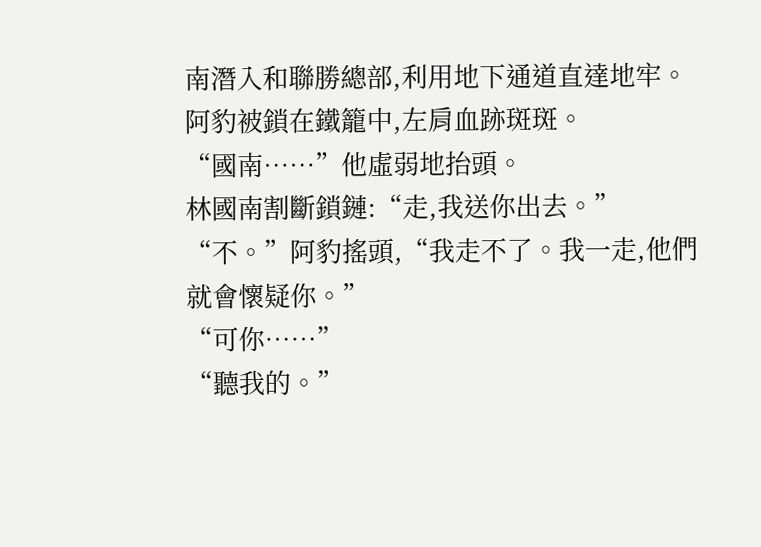南潛入和聯勝總部,利用地下通道直達地牢。阿豹被鎖在鐵籠中,左肩血跡斑斑。
“國南……”他虛弱地抬頭。
林國南割斷鎖鏈:“走,我送你出去。”
“不。”阿豹搖頭,“我走不了。我一走,他們就會懷疑你。”
“可你……”
“聽我的。”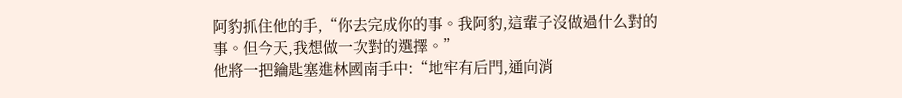阿豹抓住他的手,“你去完成你的事。我阿豹,這輩子沒做過什么對的事。但今天,我想做一次對的選擇。”
他將一把鑰匙塞進林國南手中:“地牢有后門,通向消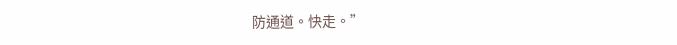防通道。快走。”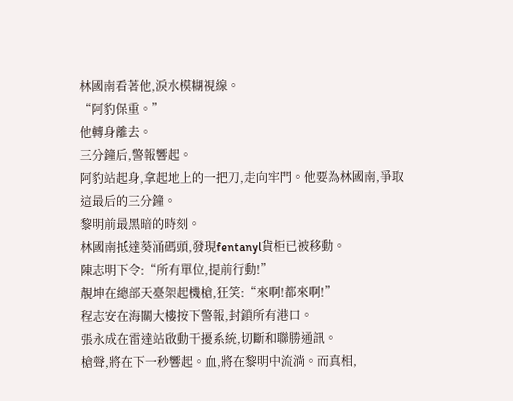林國南看著他,淚水模糊視線。
“阿豹保重。”
他轉身離去。
三分鐘后,警報響起。
阿豹站起身,拿起地上的一把刀,走向牢門。他要為林國南,爭取這最后的三分鐘。
黎明前最黑暗的時刻。
林國南抵達葵涌碼頭,發現fentanyl貨柜已被移動。
陳志明下令:“所有單位,提前行動!”
靚坤在總部天臺架起機槍,狂笑:“來啊!都來啊!”
程志安在海關大樓按下警報,封鎖所有港口。
張永成在雷達站啟動干擾系統,切斷和聯勝通訊。
槍聲,將在下一秒響起。血,將在黎明中流淌。而真相,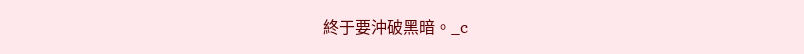終于要沖破黑暗。_c